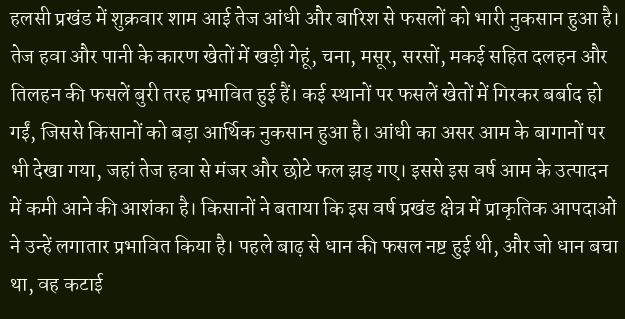हलसी प्रखंड में शुक्रवार शाम आई तेज आंधी और बारिश से फसलों को भारी नुकसान हुआ है। तेज हवा और पानी के कारण खेतों में खड़ी गेहूं, चना, मसूर, सरसों, मकई सहित दलहन और तिलहन की फसलें बुरी तरह प्रभावित हुई हैं। कई स्थानों पर फसलें खेतों में गिरकर बर्बाद हो गईं, जिससे किसानों को बड़ा आर्थिक नुकसान हुआ है। आंधी का असर आम के बागानों पर भी देखा गया, जहां तेज हवा से मंजर और छोटे फल झड़ गए। इससे इस वर्ष आम के उत्पादन में कमी आने की आशंका है। किसानों ने बताया कि इस वर्ष प्रखंड क्षेत्र में प्राकृतिक आपदाओं ने उन्हें लगातार प्रभावित किया है। पहले बाढ़ से धान की फसल नष्ट हुई थी, और जो धान बचा था, वह कटाई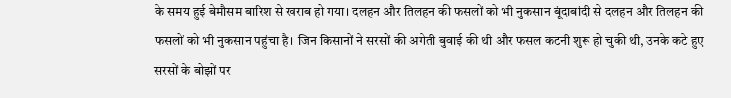के समय हुई बेमौसम बारिश से खराब हो गया। दलहन और तिलहन की फसलों को भी नुकसान बूंदाबांदी से दलहन और तिलहन की फसलों को भी नुकसान पहुंचा है। जिन किसानों ने सरसों की अगेती बुवाई की थी और फसल कटनी शुरू हो चुकी थी, उनके कटे हुए सरसों के बोझों पर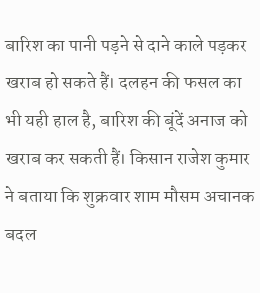बारिश का पानी पड़ने से दाने काले पड़कर खराब हो सकते हैं। दलहन की फसल का भी यही हाल है, बारिश की बूंदें अनाज को खराब कर सकती हैं। किसान राजेश कुमार ने बताया कि शुक्रवार शाम मौसम अचानक बदल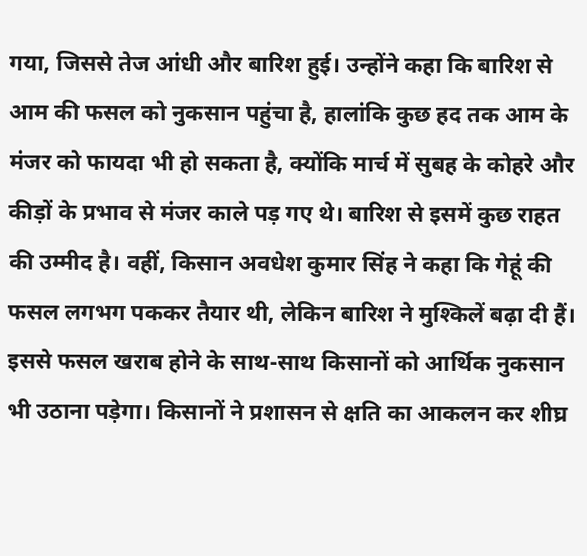गया, जिससे तेज आंधी और बारिश हुई। उन्होंने कहा कि बारिश से आम की फसल को नुकसान पहुंचा है, हालांकि कुछ हद तक आम के मंजर को फायदा भी हो सकता है, क्योंकि मार्च में सुबह के कोहरे और कीड़ों के प्रभाव से मंजर काले पड़ गए थे। बारिश से इसमें कुछ राहत की उम्मीद है। वहीं, किसान अवधेश कुमार सिंह ने कहा कि गेहूं की फसल लगभग पककर तैयार थी, लेकिन बारिश ने मुश्किलें बढ़ा दी हैं। इससे फसल खराब होने के साथ-साथ किसानों को आर्थिक नुकसान भी उठाना पड़ेगा। किसानों ने प्रशासन से क्षति का आकलन कर शीघ्र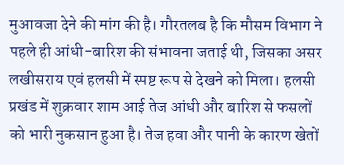मुआवजा देने की मांग की है। गौरतलब है कि मौसम विभाग ने पहले ही आंधी-बारिश की संभावना जताई थी, जिसका असर लखीसराय एवं हलसी में स्पष्ट रूप से देखने को मिला। हलसी प्रखंड में शुक्रवार शाम आई तेज आंधी और बारिश से फसलों को भारी नुकसान हुआ है। तेज हवा और पानी के कारण खेतों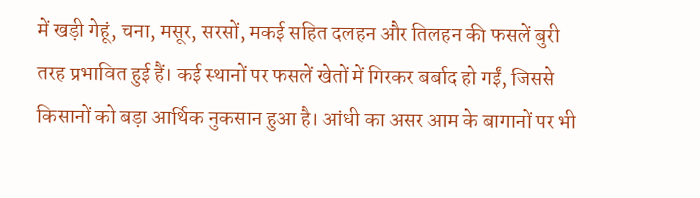में खड़ी गेहूं, चना, मसूर, सरसों, मकई सहित दलहन और तिलहन की फसलें बुरी तरह प्रभावित हुई हैं। कई स्थानों पर फसलें खेतों में गिरकर बर्बाद हो गईं, जिससे किसानों को बड़ा आर्थिक नुकसान हुआ है। आंधी का असर आम के बागानों पर भी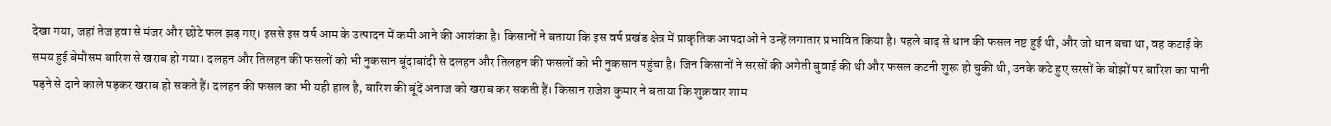देखा गया, जहां तेज हवा से मंजर और छोटे फल झड़ गए। इससे इस वर्ष आम के उत्पादन में कमी आने की आशंका है। किसानों ने बताया कि इस वर्ष प्रखंड क्षेत्र में प्राकृतिक आपदाओं ने उन्हें लगातार प्रभावित किया है। पहले बाढ़ से धान की फसल नष्ट हुई थी, और जो धान बचा था, वह कटाई के समय हुई बेमौसम बारिश से खराब हो गया। दलहन और तिलहन की फसलों को भी नुकसान बूंदाबांदी से दलहन और तिलहन की फसलों को भी नुकसान पहुंचा है। जिन किसानों ने सरसों की अगेती बुवाई की थी और फसल कटनी शुरू हो चुकी थी, उनके कटे हुए सरसों के बोझों पर बारिश का पानी पड़ने से दाने काले पड़कर खराब हो सकते हैं। दलहन की फसल का भी यही हाल है, बारिश की बूंदें अनाज को खराब कर सकती हैं। किसान राजेश कुमार ने बताया कि शुक्रवार शाम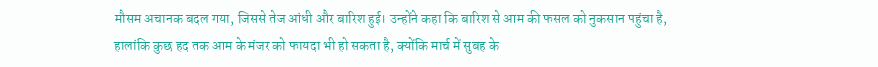मौसम अचानक बदल गया, जिससे तेज आंधी और बारिश हुई। उन्होंने कहा कि बारिश से आम की फसल को नुकसान पहुंचा है, हालांकि कुछ हद तक आम के मंजर को फायदा भी हो सकता है, क्योंकि मार्च में सुबह के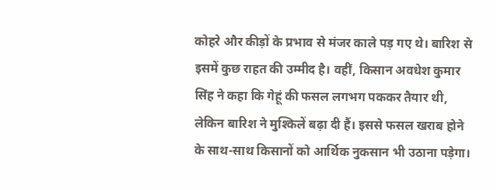कोहरे और कीड़ों के प्रभाव से मंजर काले पड़ गए थे। बारिश से इसमें कुछ राहत की उम्मीद है। वहीं, किसान अवधेश कुमार सिंह ने कहा कि गेहूं की फसल लगभग पककर तैयार थी, लेकिन बारिश ने मुश्किलें बढ़ा दी हैं। इससे फसल खराब होने के साथ-साथ किसानों को आर्थिक नुकसान भी उठाना पड़ेगा।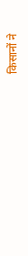किसानों ने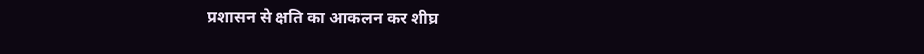प्रशासन से क्षति का आकलन कर शीघ्र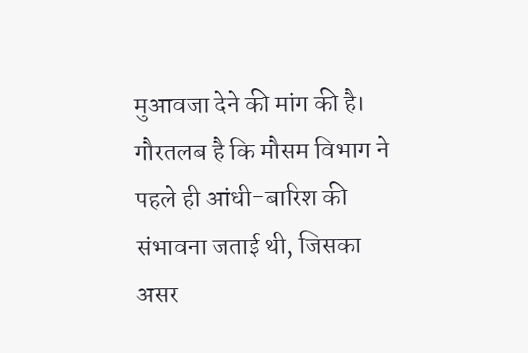मुआवजा देने की मांग की है। गौरतलब है कि मौसम विभाग ने पहले ही आंधी-बारिश की संभावना जताई थी, जिसका असर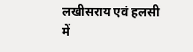लखीसराय एवं हलसी में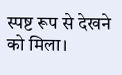स्पष्ट रूप से देखने को मिला।